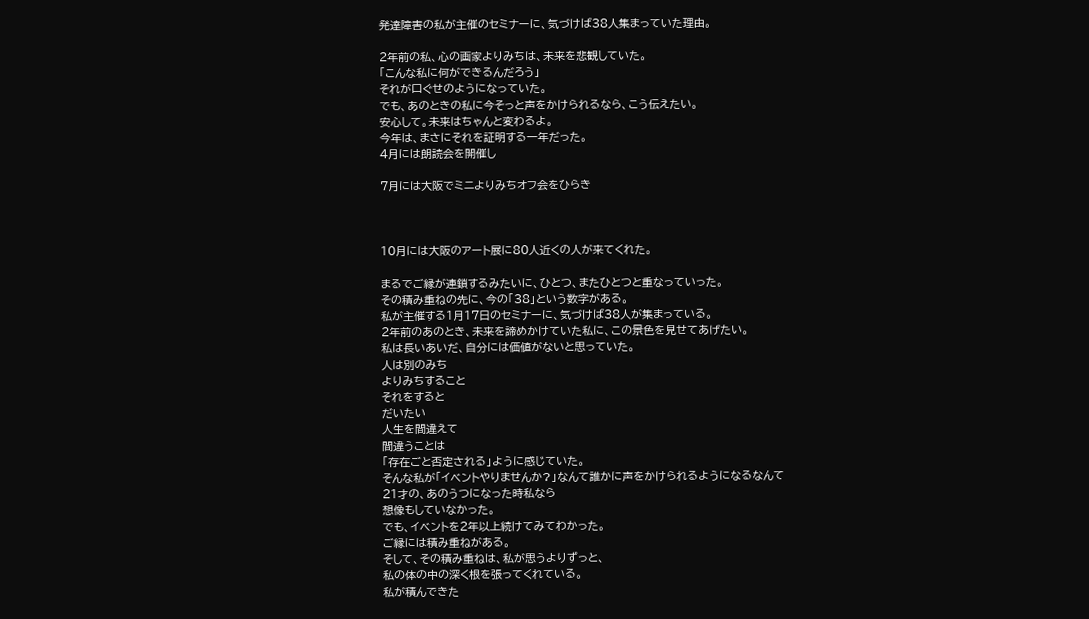発達障害の私が主催のセミナーに、気づけば38人集まっていた理由。

2年前の私、心の画家よりみちは、未来を悲観していた。
「こんな私に何ができるんだろう」
それが口ぐせのようになっていた。
でも、あのときの私に今そっと声をかけられるなら、こう伝えたい。
安心して。未来はちゃんと変わるよ。
今年は、まさにそれを証明する一年だった。
4月には朗読会を開催し

7月には大阪でミニよりみちオフ会をひらき



10月には大阪のアート展に80人近くの人が来てくれた。

まるでご縁が連鎖するみたいに、ひとつ、またひとつと重なっていった。
その積み重ねの先に、今の「38」という数字がある。
私が主催する1月17日のセミナーに、気づけば38人が集まっている。
2年前のあのとき、未来を諦めかけていた私に、この景色を見せてあげたい。
私は長いあいだ、自分には価値がないと思っていた。
人は別のみち
よりみちすること
それをすると
だいたい
人生を間違えて
間違うことは
「存在ごと否定される」ように感じていた。
そんな私が「イベントやりませんか?」なんて誰かに声をかけられるようになるなんて
21才の、あのうつになった時私なら
想像もしていなかった。
でも、イベントを2年以上続けてみてわかった。
ご縁には積み重ねがある。
そして、その積み重ねは、私が思うよりずっと、
私の体の中の深く根を張ってくれている。
私が積んできた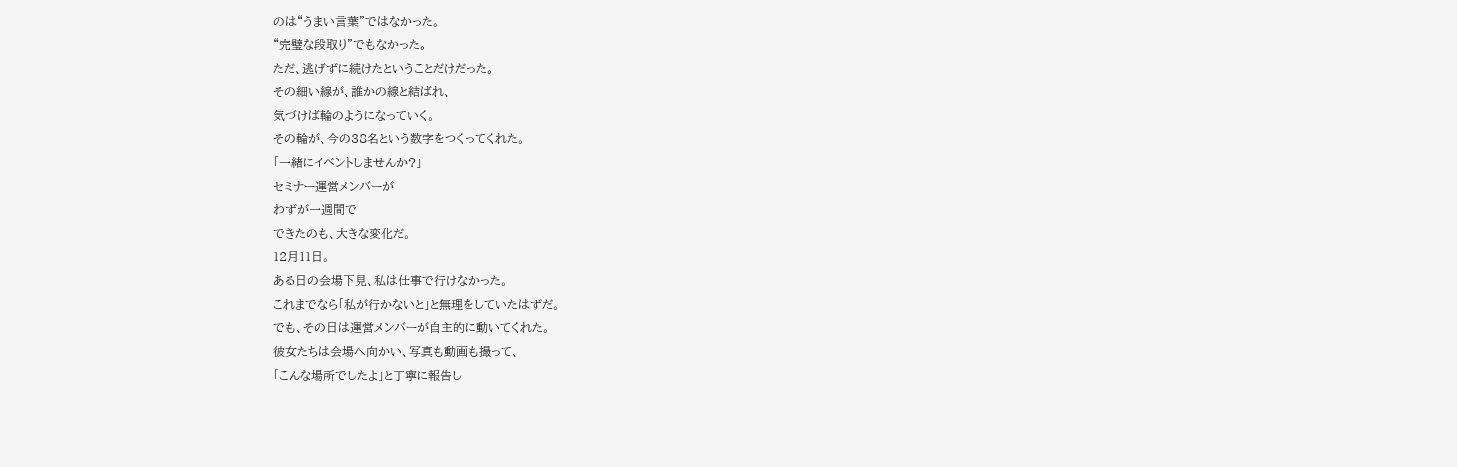のは“うまい言葉”ではなかった。
“完璧な段取り”でもなかった。
ただ、逃げずに続けたということだけだった。
その細い線が、誰かの線と結ばれ、
気づけば輪のようになっていく。
その輪が、今の38名という数字をつくってくれた。
「一緒にイベントしませんか?」
セミナー運営メンバーが
わずが一週間で
できたのも、大きな変化だ。
12月11日。
ある日の会場下見、私は仕事で行けなかった。
これまでなら「私が行かないと」と無理をしていたはずだ。
でも、その日は運営メンバーが自主的に動いてくれた。
彼女たちは会場へ向かい、写真も動画も撮って、
「こんな場所でしたよ」と丁寧に報告し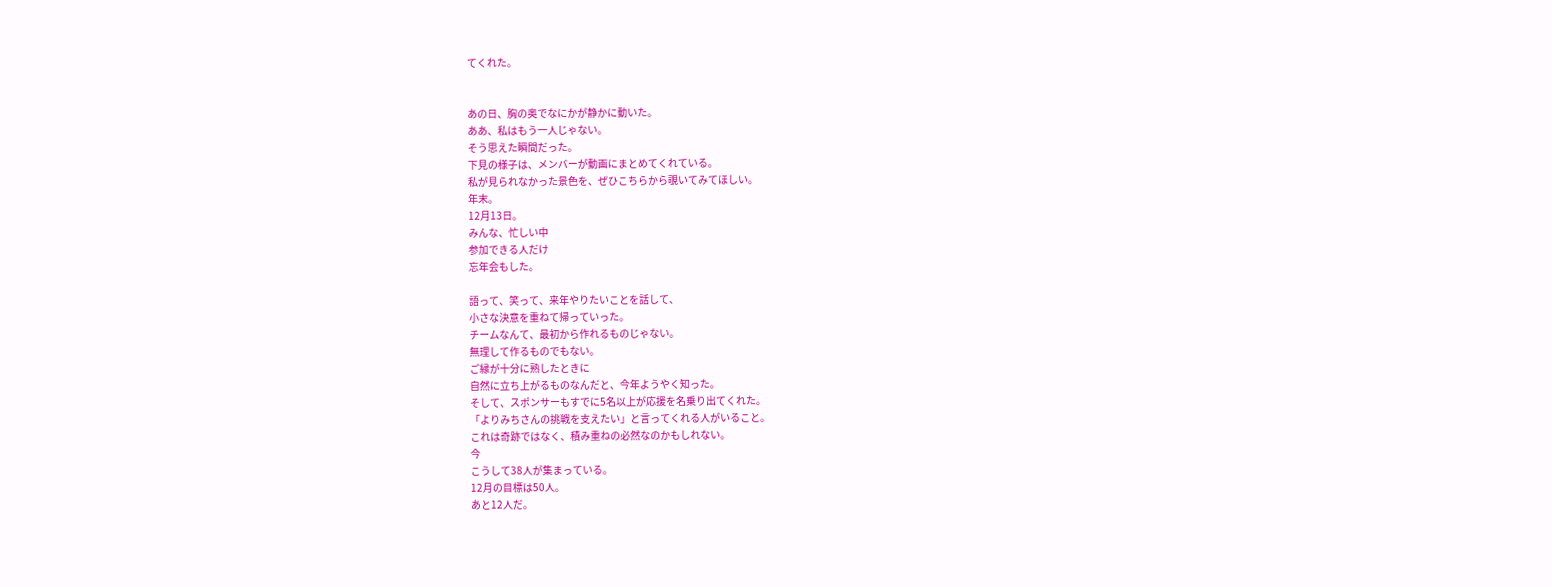てくれた。


あの日、胸の奥でなにかが静かに動いた。
ああ、私はもう一人じゃない。
そう思えた瞬間だった。
下見の様子は、メンバーが動画にまとめてくれている。
私が見られなかった景色を、ぜひこちらから覗いてみてほしい。
年末。
12月13日。
みんな、忙しい中
参加できる人だけ
忘年会もした。

語って、笑って、来年やりたいことを話して、
小さな決意を重ねて帰っていった。
チームなんて、最初から作れるものじゃない。
無理して作るものでもない。
ご縁が十分に熟したときに
自然に立ち上がるものなんだと、今年ようやく知った。
そして、スポンサーもすでに5名以上が応援を名乗り出てくれた。
「よりみちさんの挑戦を支えたい」と言ってくれる人がいること。
これは奇跡ではなく、積み重ねの必然なのかもしれない。
今
こうして38人が集まっている。
12月の目標は50人。
あと12人だ。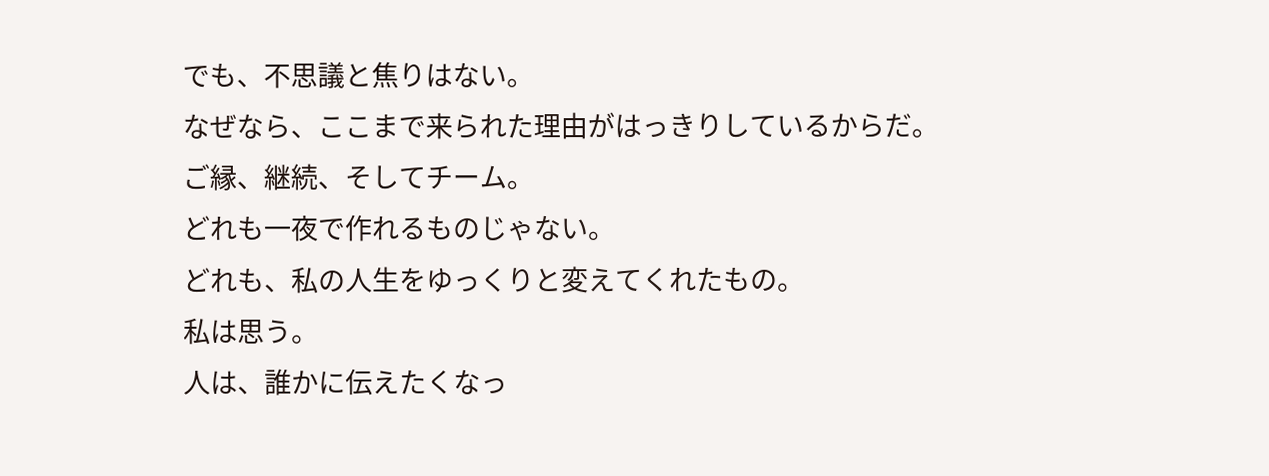でも、不思議と焦りはない。
なぜなら、ここまで来られた理由がはっきりしているからだ。
ご縁、継続、そしてチーム。
どれも一夜で作れるものじゃない。
どれも、私の人生をゆっくりと変えてくれたもの。
私は思う。
人は、誰かに伝えたくなっ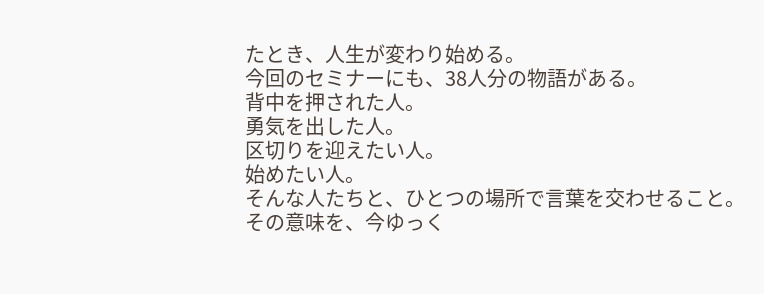たとき、人生が変わり始める。
今回のセミナーにも、38人分の物語がある。
背中を押された人。
勇気を出した人。
区切りを迎えたい人。
始めたい人。
そんな人たちと、ひとつの場所で言葉を交わせること。
その意味を、今ゆっく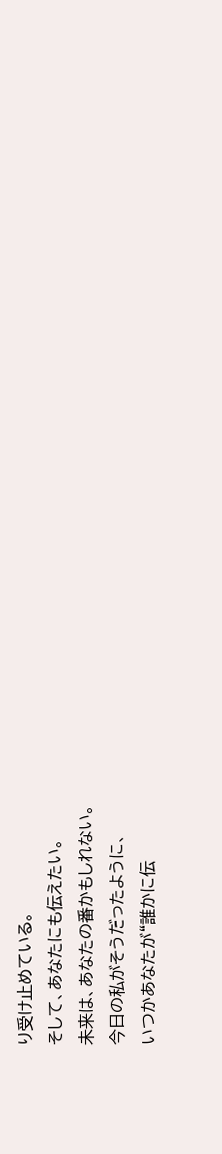り受け止めている。
そして、あなたにも伝えたい。
未来は、あなたの番かもしれない。
今日の私がそうだったように、
いつかあなたが“誰かに伝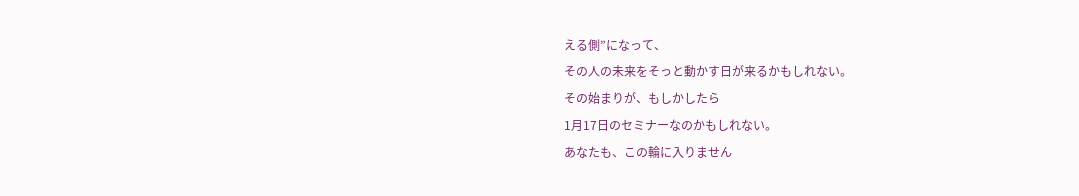える側”になって、
その人の未来をそっと動かす日が来るかもしれない。
その始まりが、もしかしたら
1月17日のセミナーなのかもしれない。
あなたも、この輪に入りません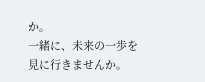か。
一緒に、未来の一歩を見に行きませんか。